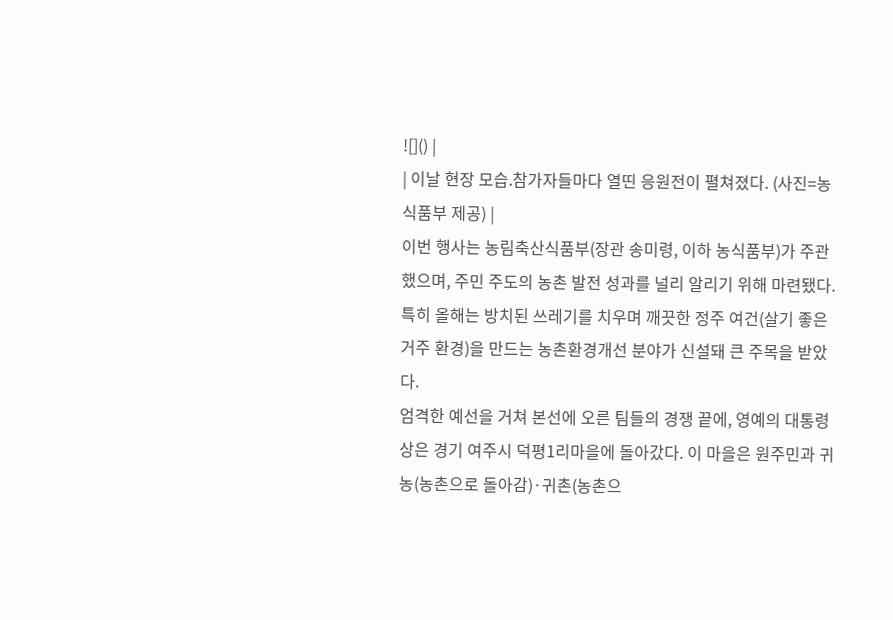![]() |
| 이날 현장 모습.참가자들마다 열띤 응원전이 펼쳐졌다. (사진=농식품부 제공) |
이번 행사는 농림축산식품부(장관 송미령, 이하 농식품부)가 주관했으며, 주민 주도의 농촌 발전 성과를 널리 알리기 위해 마련됐다. 특히 올해는 방치된 쓰레기를 치우며 깨끗한 정주 여건(살기 좋은 거주 환경)을 만드는 농촌환경개선 분야가 신설돼 큰 주목을 받았다.
엄격한 예선을 거쳐 본선에 오른 팀들의 경쟁 끝에, 영예의 대통령상은 경기 여주시 덕평1리마을에 돌아갔다. 이 마을은 원주민과 귀농(농촌으로 돌아감)·귀촌(농촌으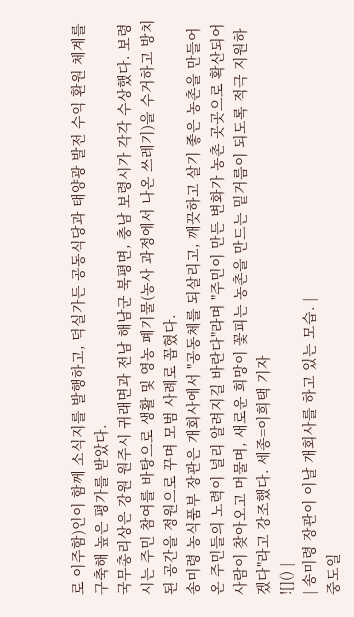로 이주함)인이 함께 소식지를 발행하고, 덕실가든 공동식당과 태양광 발전 수익 환원 체계를 구축해 높은 평가를 받았다.
국무총리상은 강원 원주시 귀래면과 전남 해남군 북평면, 충남 보령시가 각각 수상했다. 보령시는 주민 참여를 바탕으로 생활 및 영농 폐기물(농사 과정에서 나온 쓰레기)을 수거하고 방치된 공간을 정원으로 꾸며 모범 사례로 꼽혔다.
송미령 농식품부 장관은 개회사에서 "공동체를 되살리고, 깨끗하고 살기 좋은 농촌을 만들어 온 주민들의 노력이 널리 알려지길 바란다"라며 "주민이 만든 변화가 농촌 곳곳으로 확산되어 사람이 찾아오고 머물며, 새로운 희망이 꽃피는 농촌을 만드는 밑거름이 되도록 적극 지원하겠다"라고 강조했다. 세종=이희택 기자
![]() |
| 송미령 장관이 이날 개회사를 하고 있는 모습. |
중도일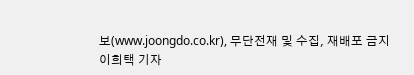보(www.joongdo.co.kr), 무단전재 및 수집, 재배포 금지
이희택 기자